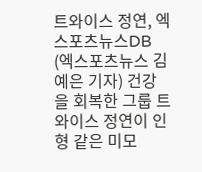트와이스 정연, 엑스포츠뉴스DB
(엑스포츠뉴스 김예은 기자) 건강을 회복한 그룹 트와이스 정연이 인형 같은 미모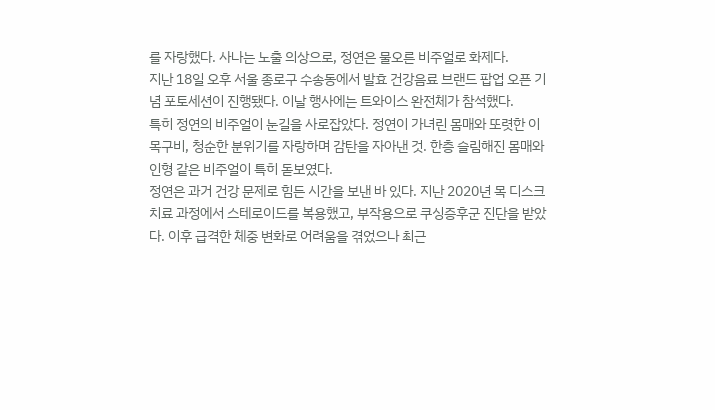를 자랑했다. 사나는 노출 의상으로, 정연은 물오른 비주얼로 화제다.
지난 18일 오후 서울 종로구 수송동에서 발효 건강음료 브랜드 팝업 오픈 기념 포토세션이 진행됐다. 이날 행사에는 트와이스 완전체가 참석했다.
특히 정연의 비주얼이 눈길을 사로잡았다. 정연이 가녀린 몸매와 또렷한 이목구비, 청순한 분위기를 자랑하며 감탄을 자아낸 것. 한층 슬림해진 몸매와 인형 같은 비주얼이 특히 돋보였다.
정연은 과거 건강 문제로 힘든 시간을 보낸 바 있다. 지난 2020년 목 디스크 치료 과정에서 스테로이드를 복용했고, 부작용으로 쿠싱증후군 진단을 받았다. 이후 급격한 체중 변화로 어려움을 겪었으나 최근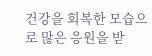건강을 회복한 모습으로 많은 응원을 받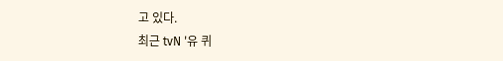고 있다.
최근 tvN '유 퀴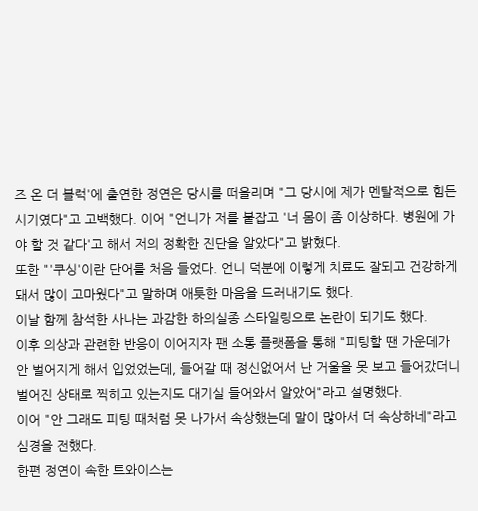즈 온 더 블럭'에 출연한 정연은 당시를 떠올리며 "그 당시에 제가 멘탈적으로 힘든 시기였다"고 고백했다. 이어 "언니가 저를 붙잡고 '너 몸이 좀 이상하다. 병원에 가야 할 것 같다'고 해서 저의 정확한 진단을 알았다"고 밝혔다.
또한 "'쿠싱'이란 단어를 처음 들었다. 언니 덕분에 이렇게 치료도 잘되고 건강하게 돼서 많이 고마웠다"고 말하며 애틋한 마음을 드러내기도 했다.
이날 함께 참석한 사나는 과감한 하의실종 스타일링으로 논란이 되기도 했다.
이후 의상과 관련한 반응이 이어지자 팬 소통 플랫폼을 통해 "피팅할 땐 가운데가 안 벌어지게 해서 입었었는데, 들어갈 때 정신없어서 난 거울을 못 보고 들어갔더니 벌어진 상태로 찍히고 있는지도 대기실 들어와서 알았어"라고 설명했다.
이어 "안 그래도 피팅 때처럼 못 나가서 속상했는데 말이 많아서 더 속상하네"라고 심경을 전했다.
한편 정연이 속한 트와이스는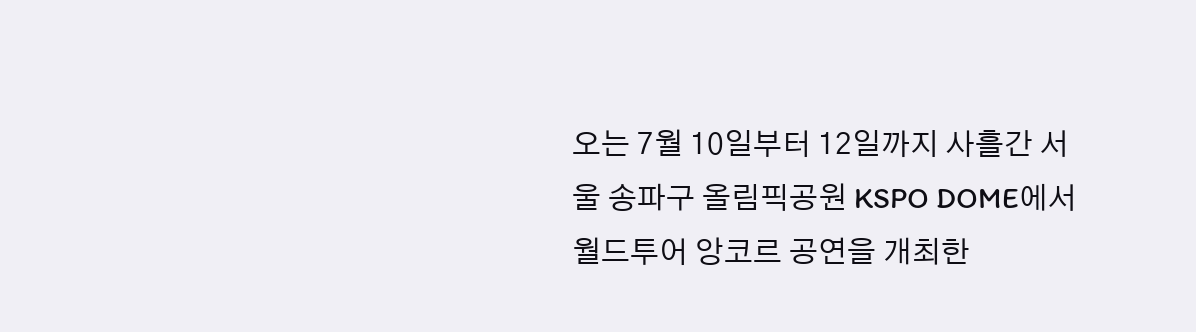오는 7월 10일부터 12일까지 사흘간 서울 송파구 올림픽공원 KSPO DOME에서 월드투어 앙코르 공연을 개최한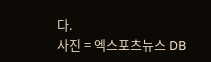다.
사진 = 엑스포츠뉴스 DB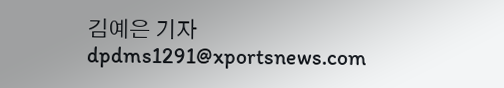김예은 기자 dpdms1291@xportsnews.com